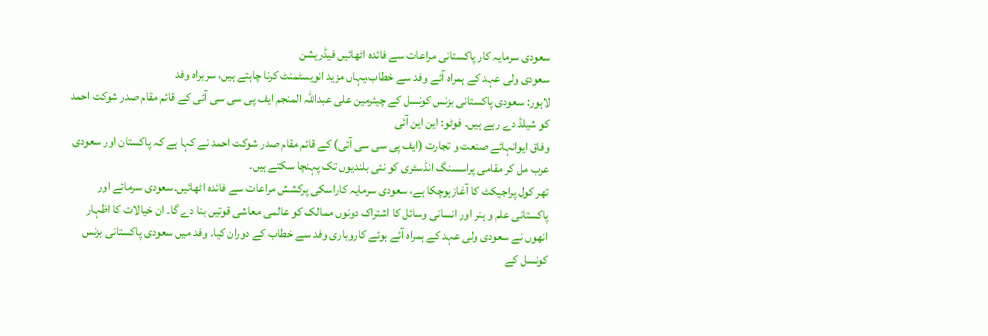سعودی سرمایہ کار پاکستانی مراعات سے فائدہ اٹھائیں فیڈریشن
سعودی ولی عہد کے ہمراہ آئے وفد سے خطاب،یہاں مزید انویسٹمنٹ کرنا چاہتے ہیں، سربراہ وفد
لاہور: سعودی پاکستانی بزنس کونسل کے چیئرمین علی عبداللہ المنجم ایف پی سی سی آئی کے قائم مقام صدر شوکت احمد کو شیلڈ دے رہے ہیں۔ فوٹو: این این آئی
وفاق ایوانہائے صنعت و تجارت (ایف پی سی سی آئی) کے قائم مقام صدر شوکت احمد نے کہا ہے کہ پاکستان اور سعودی عرب مل کر مقامی پراسسنگ انڈسٹری کو نئی بلندیوں تک پہنچا سکتے ہیں۔
تھر کول پراجیکٹ کا آغازہوچکا ہے، سعودی سرمایہ کاراسکی پرکشش مراعات سے فائدہ اٹھائیں۔سعودی سرمائے اور پاکستانی علم و ہنر اور انسانی وسائل کا اشتراک دونوں ممالک کو عالمی معاشی قوتیں بنا دے گا۔ ان خیالات کا اظہار انھوں نے سعودی ولی عہد کے ہمراہ آئے ہوئے کاروباری وفد سے خطاب کے دوران کیا۔ وفد میں سعودی پاکستانی بزنس کونسل کے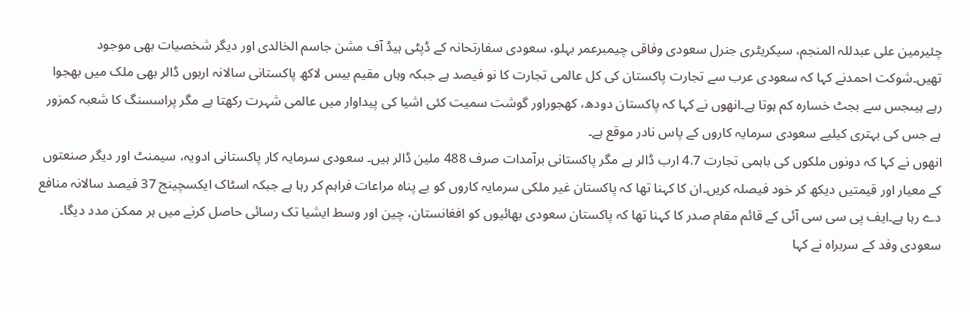چئیرمین علی عبدللہ المنجم، سیکریٹری جنرل سعودی وفاقی چیمبرعمر بہلو، سعودی سفارتحانہ کے ڈپٹی ہیڈ آف مشن جاسم الخالدی اور دیگر شخصیات بھی موجود تھیں۔شوکت احمدنے کہا کہ سعودی عرب سے تجارت پاکستان کی کل عالمی تجارت کا نو فیصد ہے جبکہ وہاں مقیم بیس لاکھ پاکستانی سالانہ اربوں ڈالر بھی ملک میں بھجوا رہے ہیںجس سے بجٹ خسارہ کم ہوتا ہے۔انھوں نے کہا کہ پاکستان دودھ، کھجوراور گوشت سمیت کئی اشیا کی پیداوار میں عالمی شہرت رکھتا ہے مگر پراسسنگ کا شعبہ کمزور ہے جس کی بہتری کیلیے سعودی سرمایہ کاروں کے پاس نادر موقع ہے۔
انھوں نے کہا کہ دونوں ملکوں کی باہمی تجارت 4.7 ارب ڈالر ہے مگر پاکستانی برآمدات صرف 488 ملین ڈالر ہیں۔ سعودی سرمایہ کار پاکستانی ادویہ، سیمنٹ اور دیگر صنعتوں کے معیار اور قیمتیں دیکھ کر خود فیصلہ کریں۔ان کا کہنا تھا کہ پاکستان غیر ملکی سرمایہ کاروں کو بے پناہ مراعات فراہم کر رہا ہے جبکہ اسٹاک ایکسچینج 37 فیصد سالانہ منافع دے رہا ہے۔ایف پی سی سی آئی کے قائم مقام صدر کا کہنا تھا کہ پاکستان سعودی بھائیوں کو افغانستان، چین اور وسط ایشیا تک رسائی حاصل کرنے میں ہر ممکن مدد دیگا۔ سعودی وفد کے سربراہ نے کہا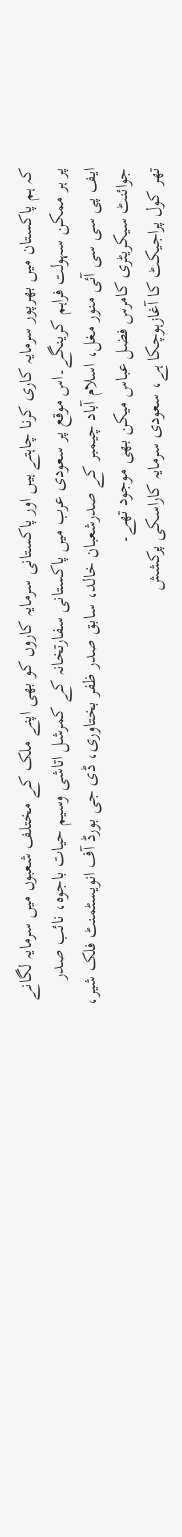کہ ہم پاکستان میں بھرپور سرمایہ کاری کرنا چاہتے ہیں اور پاکستانی سرمایہ کاروں کو بھی اپنے ملک کے مختلف شعبوں میں سرمایہ لگانے پر ہر ممکن سہولت فراہم کرینگے۔اس موقع پر سعودی عرب میں پاکستانی سفارتخانہ کے کمرشل اتاشی وسیم حیات باجوہ، نائب صدر ایف پی سی سی آئی منور مغل، اسلام آباد چیمبر کے صدرشعبان خالد، سابق صدر ظفر بختاوری، ڈی جی بورڈ آف انویسٹمنٹ فلک شیر، جوائنٹ سیکریٹری کامرس فضل عباس میکن بھی موجود تھے۔
تھر کول پراجیکٹ کا آغازہوچکا ہے، سعودی سرمایہ کاراسکی پرکشش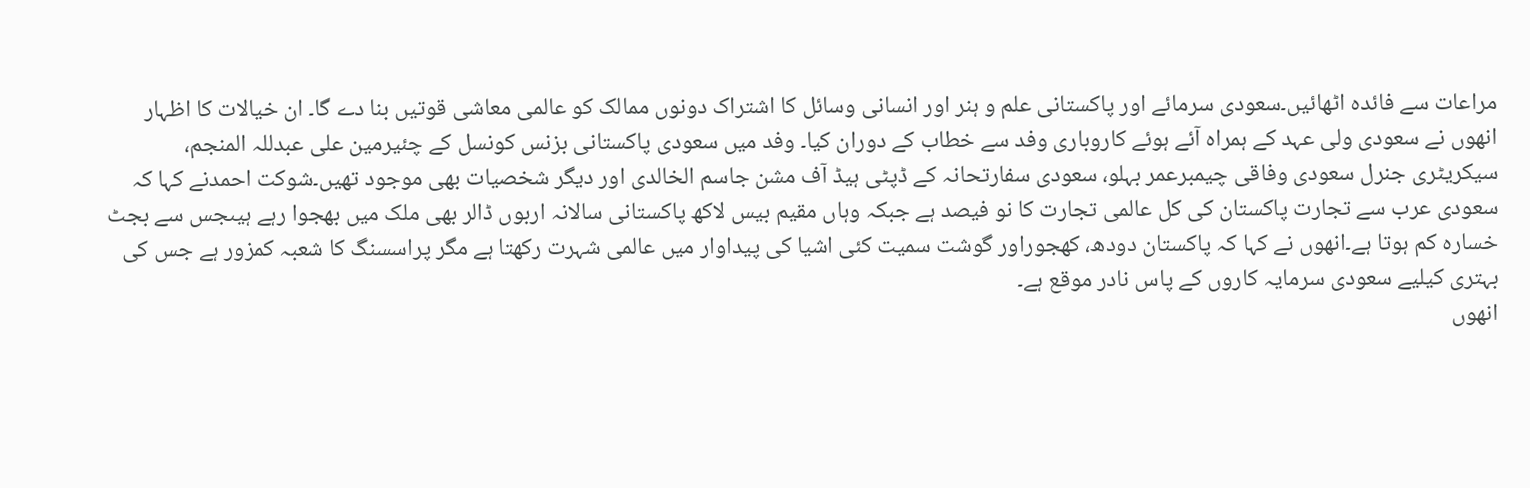مراعات سے فائدہ اٹھائیں۔سعودی سرمائے اور پاکستانی علم و ہنر اور انسانی وسائل کا اشتراک دونوں ممالک کو عالمی معاشی قوتیں بنا دے گا۔ ان خیالات کا اظہار انھوں نے سعودی ولی عہد کے ہمراہ آئے ہوئے کاروباری وفد سے خطاب کے دوران کیا۔ وفد میں سعودی پاکستانی بزنس کونسل کے چئیرمین علی عبدللہ المنجم، سیکریٹری جنرل سعودی وفاقی چیمبرعمر بہلو، سعودی سفارتحانہ کے ڈپٹی ہیڈ آف مشن جاسم الخالدی اور دیگر شخصیات بھی موجود تھیں۔شوکت احمدنے کہا کہ سعودی عرب سے تجارت پاکستان کی کل عالمی تجارت کا نو فیصد ہے جبکہ وہاں مقیم بیس لاکھ پاکستانی سالانہ اربوں ڈالر بھی ملک میں بھجوا رہے ہیںجس سے بجٹ خسارہ کم ہوتا ہے۔انھوں نے کہا کہ پاکستان دودھ، کھجوراور گوشت سمیت کئی اشیا کی پیداوار میں عالمی شہرت رکھتا ہے مگر پراسسنگ کا شعبہ کمزور ہے جس کی بہتری کیلیے سعودی سرمایہ کاروں کے پاس نادر موقع ہے۔
انھوں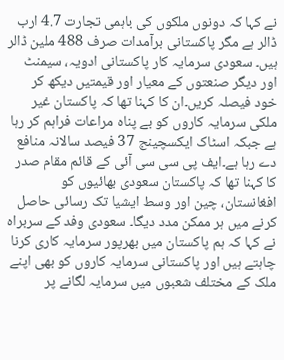نے کہا کہ دونوں ملکوں کی باہمی تجارت 4.7 ارب ڈالر ہے مگر پاکستانی برآمدات صرف 488 ملین ڈالر ہیں۔ سعودی سرمایہ کار پاکستانی ادویہ، سیمنٹ اور دیگر صنعتوں کے معیار اور قیمتیں دیکھ کر خود فیصلہ کریں۔ان کا کہنا تھا کہ پاکستان غیر ملکی سرمایہ کاروں کو بے پناہ مراعات فراہم کر رہا ہے جبکہ اسٹاک ایکسچینج 37 فیصد سالانہ منافع دے رہا ہے۔ایف پی سی سی آئی کے قائم مقام صدر کا کہنا تھا کہ پاکستان سعودی بھائیوں کو افغانستان، چین اور وسط ایشیا تک رسائی حاصل کرنے میں ہر ممکن مدد دیگا۔ سعودی وفد کے سربراہ نے کہا کہ ہم پاکستان میں بھرپور سرمایہ کاری کرنا چاہتے ہیں اور پاکستانی سرمایہ کاروں کو بھی اپنے ملک کے مختلف شعبوں میں سرمایہ لگانے پر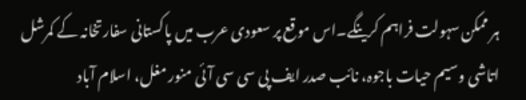ہر ممکن سہولت فراہم کرینگے۔اس موقع پر سعودی عرب میں پاکستانی سفارتخانہ کے کمرشل اتاشی وسیم حیات باجوہ، نائب صدر ایف پی سی سی آئی منور مغل، اسلام آباد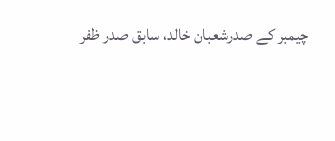چیمبر کے صدرشعبان خالد، سابق صدر ظفر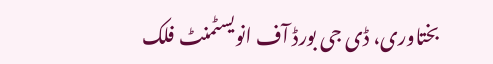بختاوری، ڈی جی بورڈ آف انویسٹمنٹ فلک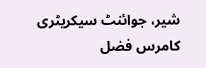شیر، جوائنٹ سیکریٹری کامرس فضل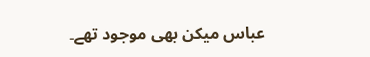عباس میکن بھی موجود تھے۔